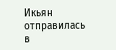Икьян отправилась в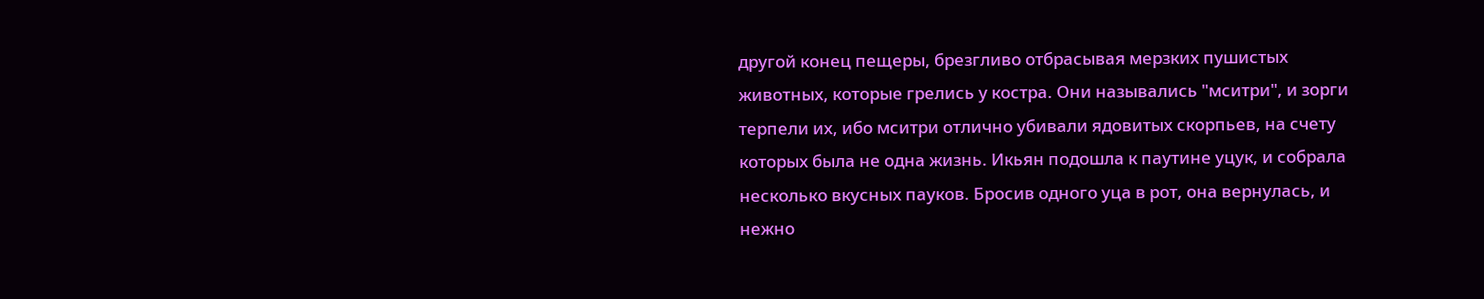другой конец пещеры, брезгливо отбрасывая мерзких пушистых животных, которые грелись у костра. Они назывались "мситри", и зорги терпели их, ибо мситри отлично убивали ядовитых скорпьев, на счету которых была не одна жизнь. Икьян подошла к паутине уцук, и собрала несколько вкусных пауков. Бросив одного уца в рот, она вернулась, и нежно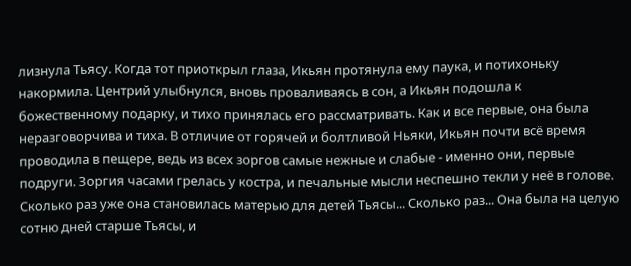лизнула Тьясу. Когда тот приоткрыл глаза, Икьян протянула ему паука, и потихоньку накормила. Центрий улыбнулся, вновь проваливаясь в сон, а Икьян подошла к божественному подарку, и тихо принялась его рассматривать. Как и все первые, она была неразговорчива и тиха. В отличие от горячей и болтливой Ньяки, Икьян почти всё время проводила в пещере, ведь из всех зоргов самые нежные и слабые - именно они, первые подруги. Зоргия часами грелась у костра, и печальные мысли неспешно текли у неё в голове. Сколько раз уже она становилась матерью для детей Тьясы... Сколько раз... Она была на целую сотню дней старше Тьясы, и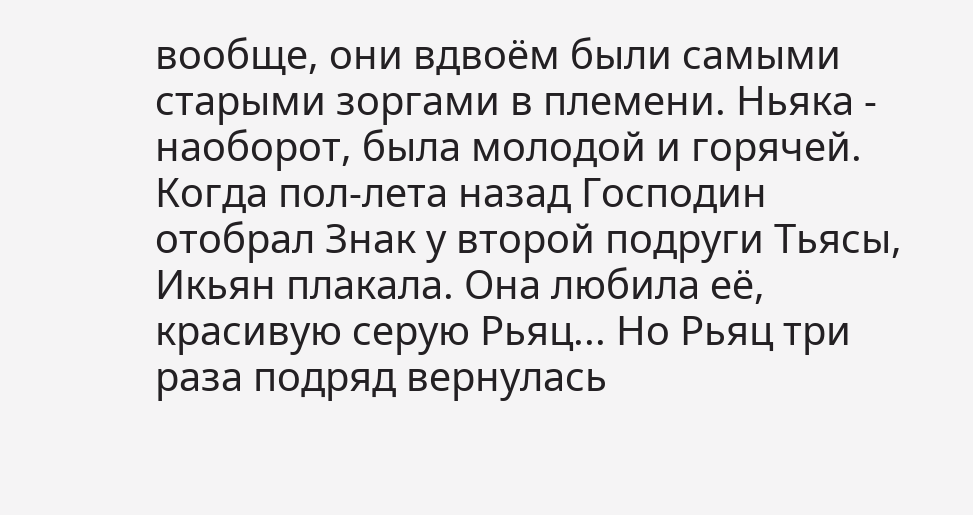вообще, они вдвоём были самыми старыми зоргами в племени. Ньяка - наоборот, была молодой и горячей. Когда пол-лета назад Господин отобрал Знак у второй подруги Тьясы, Икьян плакала. Она любила её, красивую серую Рьяц... Но Рьяц три раза подряд вернулась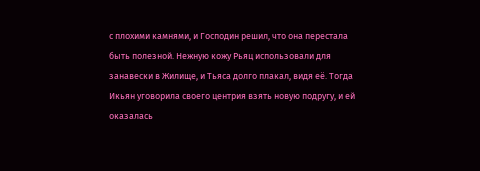с плохими камнями, и Господин решил, что она перестала быть полезной. Нежную кожу Рьяц использовали для занавески в Жилище, и Тьяса долго плакал, видя её. Тогда Икьян уговорила своего центрия взять новую подругу, и ей оказалась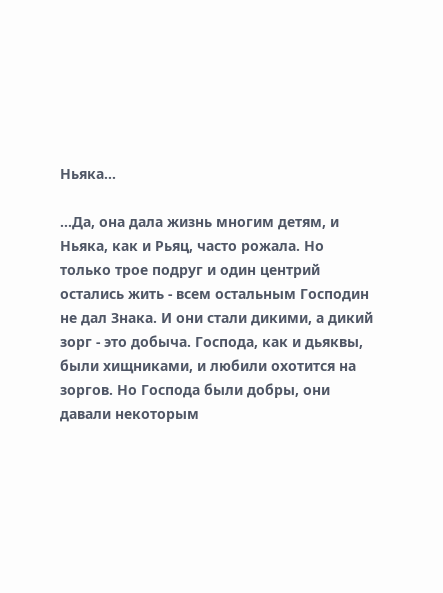Ньяка...

...Да, она дала жизнь многим детям, и Ньяка, как и Рьяц, часто рожала. Но только трое подруг и один центрий остались жить - всем остальным Господин не дал Знака. И они стали дикими, а дикий зорг - это добыча. Господа, как и дьяквы, были хищниками, и любили охотится на зоргов. Но Господа были добры, они давали некоторым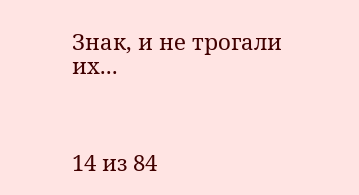Знак, и не трогали их...



14 из 84